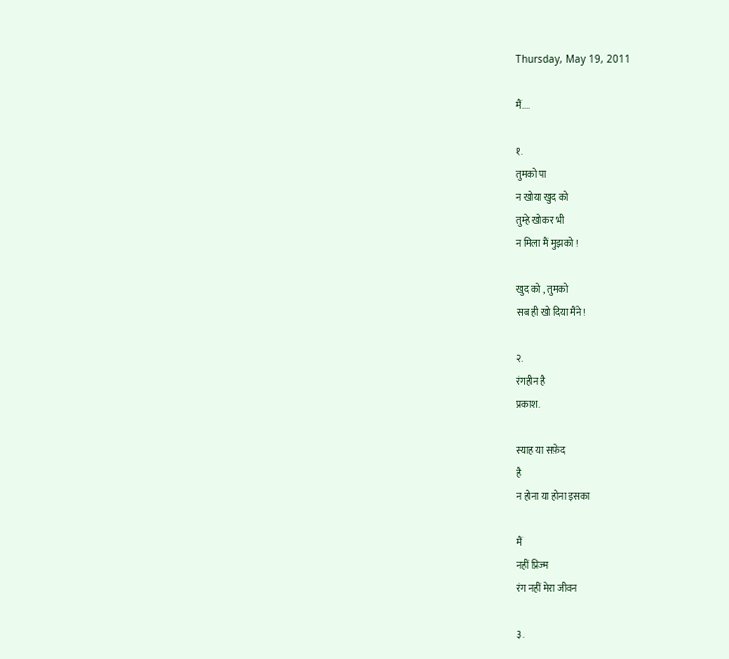Thursday, May 19, 2011

मैं....

१.
तुमको पा
न खोया खुद को
तुम्हे खोकर भी
न मिला मैं मुझको !

खुद को , तुमको
सब ही खो दिया मैंने!

२.
रंगहीन है
प्रकाश.

स्याह या सफ़ेद
है
न होना या होना इसका

मैं
नहीं प्रिज्म
रंग नहीं मेरा जीवन

३.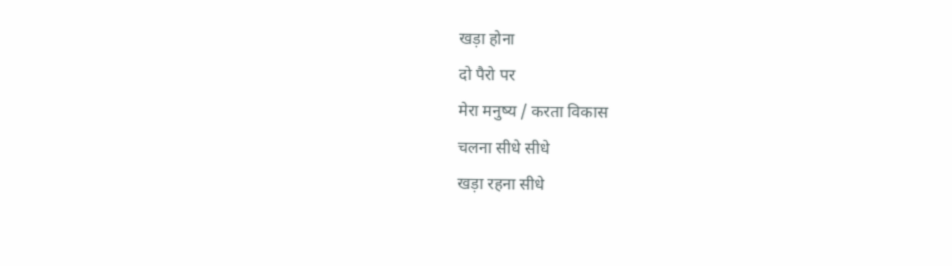खड़ा होना
दो पैरो पर
मेरा मनुष्य / करता विकास
चलना सीधे सीधे
खड़ा रहना सीधे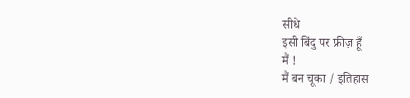सीधे
इसी बिंदु पर फ्रीज़ हूँ
मैं !
मैं बन चूका / इतिहास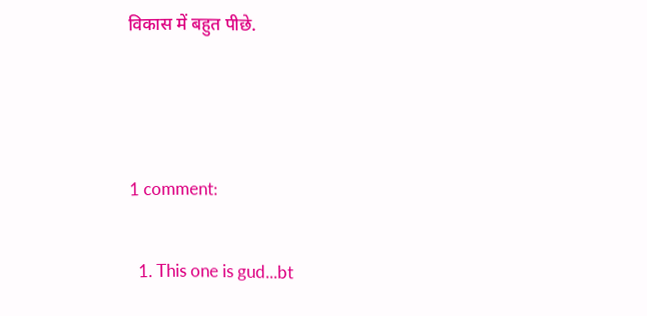विकास में बहुत पीछे.



1 comment:

  1. This one is gud...bt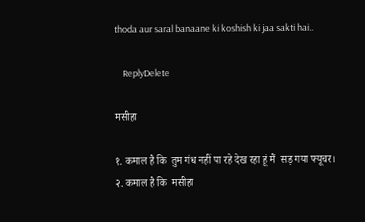thoda aur saral banaane ki koshish ki jaa sakti hai..

    ReplyDelete

मसीहा

१. कमाल है कि  तुम गंध नहीं पा रहे देख रहा हूं मैं  सड़ गया फ्यूचर। २. कमाल है कि  मसीहा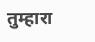तुम्हारा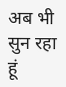अब भी सुन रहा हूं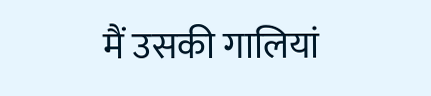मैं उसकी गालियां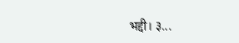भद्दी। ३...